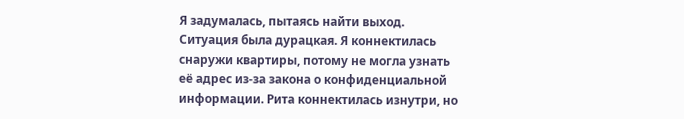Я задумалась, пытаясь найти выход. Ситуация была дурацкая. Я коннектилась снаружи квартиры, потому не могла узнать её адрес из-за закона о конфиденциальной информации. Рита коннектилась изнутри, но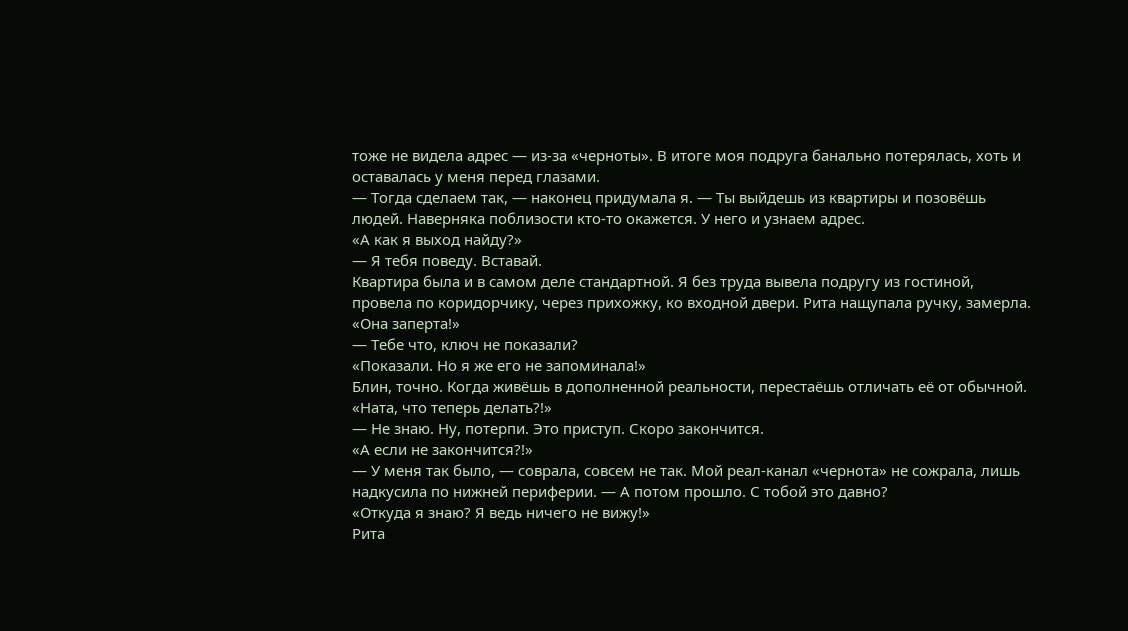тоже не видела адрес — из-за «черноты». В итоге моя подруга банально потерялась, хоть и оставалась у меня перед глазами.
— Тогда сделаем так, — наконец придумала я. — Ты выйдешь из квартиры и позовёшь людей. Наверняка поблизости кто-то окажется. У него и узнаем адрес.
«А как я выход найду?»
— Я тебя поведу. Вставай.
Квартира была и в самом деле стандартной. Я без труда вывела подругу из гостиной, провела по коридорчику, через прихожку, ко входной двери. Рита нащупала ручку, замерла.
«Она заперта!»
— Тебе что, ключ не показали?
«Показали. Но я же его не запоминала!»
Блин, точно. Когда живёшь в дополненной реальности, перестаёшь отличать её от обычной.
«Ната, что теперь делать?!»
— Не знаю. Ну, потерпи. Это приступ. Скоро закончится.
«А если не закончится?!»
— У меня так было, — соврала, совсем не так. Мой реал-канал «чернота» не сожрала, лишь надкусила по нижней периферии. — А потом прошло. С тобой это давно?
«Откуда я знаю? Я ведь ничего не вижу!»
Рита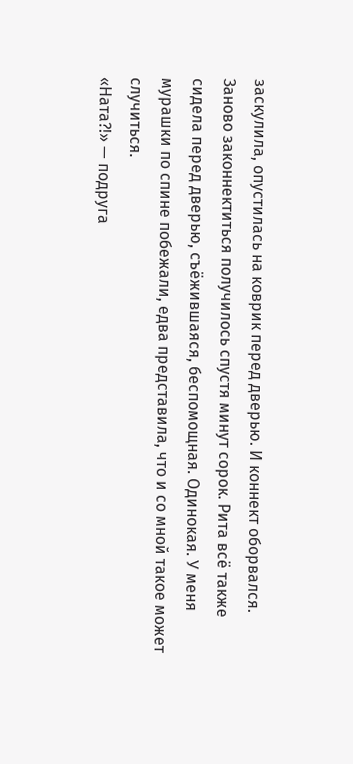заскулила, опустилась на коврик перед дверью. И коннект оборвался.
Заново законнектиться получилось спустя минут сорок. Рита всё также сидела перед дверью, съёжившаяся, беспомощная. Одинокая. У меня мурашки по спине побежали, едва представила, что и со мной такое может случиться.
«Ната?!» — подруга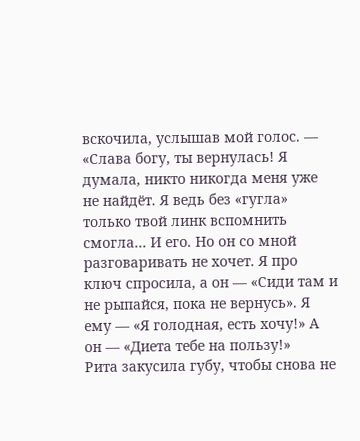вскочила, услышав мой голос. — «Слава богу, ты вернулась! Я думала, никто никогда меня уже не найдёт. Я ведь без «гугла» только твой линк вспомнить смогла… И его. Но он со мной разговаривать не хочет. Я про ключ спросила, а он — «Сиди там и не рыпайся, пока не вернусь». Я ему — «Я голодная, есть хочу!» А он — «Диета тебе на пользу!»
Рита закусила губу, чтобы снова не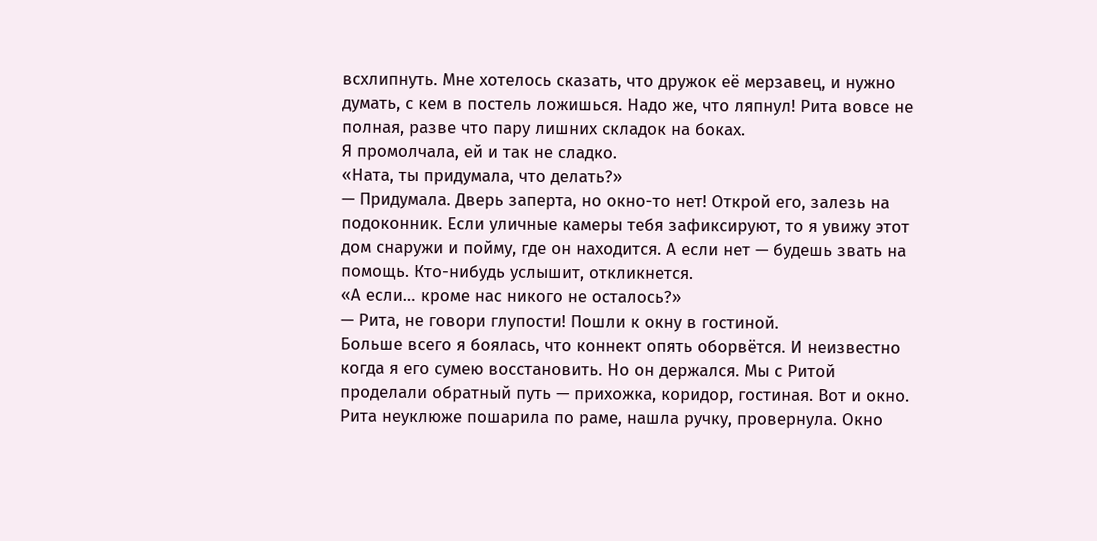всхлипнуть. Мне хотелось сказать, что дружок её мерзавец, и нужно думать, с кем в постель ложишься. Надо же, что ляпнул! Рита вовсе не полная, разве что пару лишних складок на боках.
Я промолчала, ей и так не сладко.
«Ната, ты придумала, что делать?»
— Придумала. Дверь заперта, но окно-то нет! Открой его, залезь на подоконник. Если уличные камеры тебя зафиксируют, то я увижу этот дом снаружи и пойму, где он находится. А если нет — будешь звать на помощь. Кто-нибудь услышит, откликнется.
«А если… кроме нас никого не осталось?»
— Рита, не говори глупости! Пошли к окну в гостиной.
Больше всего я боялась, что коннект опять оборвётся. И неизвестно когда я его сумею восстановить. Но он держался. Мы с Ритой проделали обратный путь — прихожка, коридор, гостиная. Вот и окно.
Рита неуклюже пошарила по раме, нашла ручку, провернула. Окно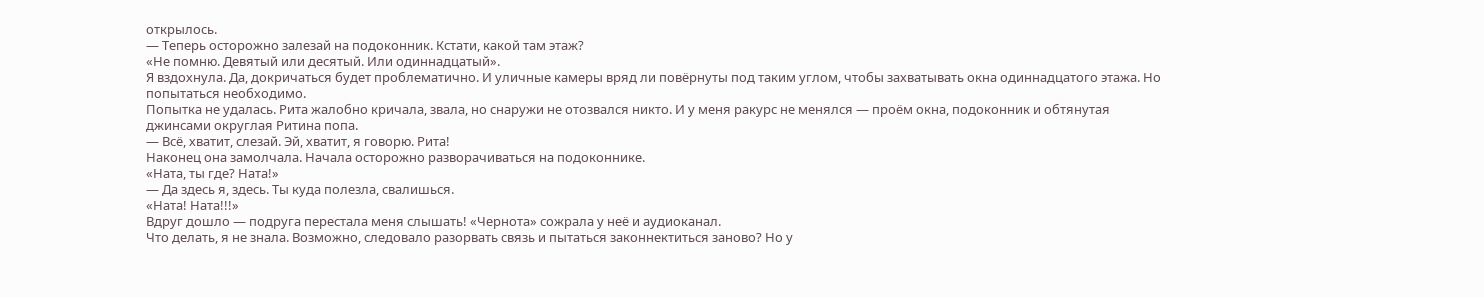открылось.
— Теперь осторожно залезай на подоконник. Кстати, какой там этаж?
«Не помню. Девятый или десятый. Или одиннадцатый».
Я вздохнула. Да, докричаться будет проблематично. И уличные камеры вряд ли повёрнуты под таким углом, чтобы захватывать окна одиннадцатого этажа. Но попытаться необходимо.
Попытка не удалась. Рита жалобно кричала, звала, но снаружи не отозвался никто. И у меня ракурс не менялся — проём окна, подоконник и обтянутая джинсами округлая Ритина попа.
— Всё, хватит, слезай. Эй, хватит, я говорю. Рита!
Наконец она замолчала. Начала осторожно разворачиваться на подоконнике.
«Ната, ты где? Ната!»
— Да здесь я, здесь. Ты куда полезла, свалишься.
«Ната! Ната!!!»
Вдруг дошло — подруга перестала меня слышать! «Чернота» сожрала у неё и аудиоканал.
Что делать, я не знала. Возможно, следовало разорвать связь и пытаться законнектиться заново? Но у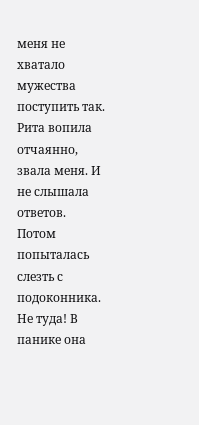меня не хватало мужества поступить так.
Рита вопила отчаянно, звала меня. И не слышала ответов. Потом попыталась слезть с подоконника. Не туда! В панике она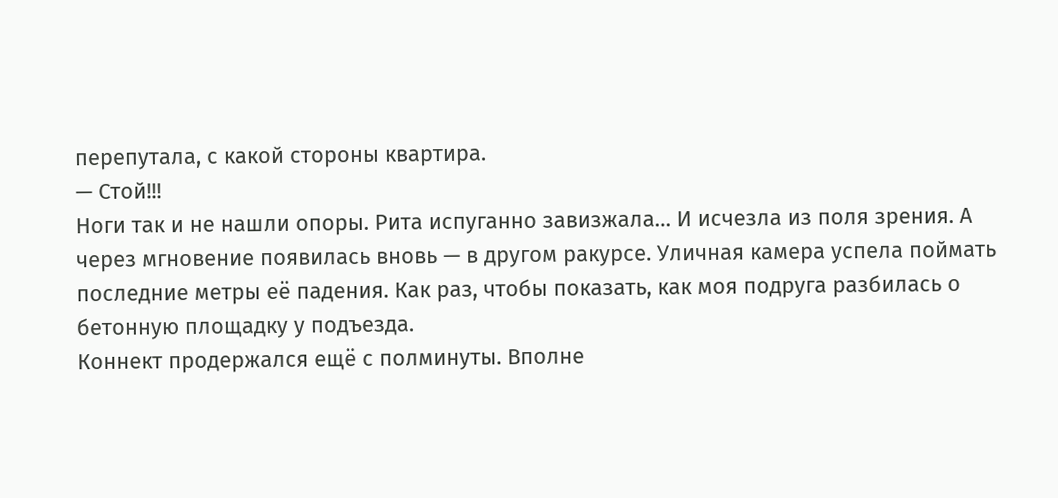перепутала, с какой стороны квартира.
— Стой!!!
Ноги так и не нашли опоры. Рита испуганно завизжала… И исчезла из поля зрения. А через мгновение появилась вновь — в другом ракурсе. Уличная камера успела поймать последние метры её падения. Как раз, чтобы показать, как моя подруга разбилась о бетонную площадку у подъезда.
Коннект продержался ещё с полминуты. Вполне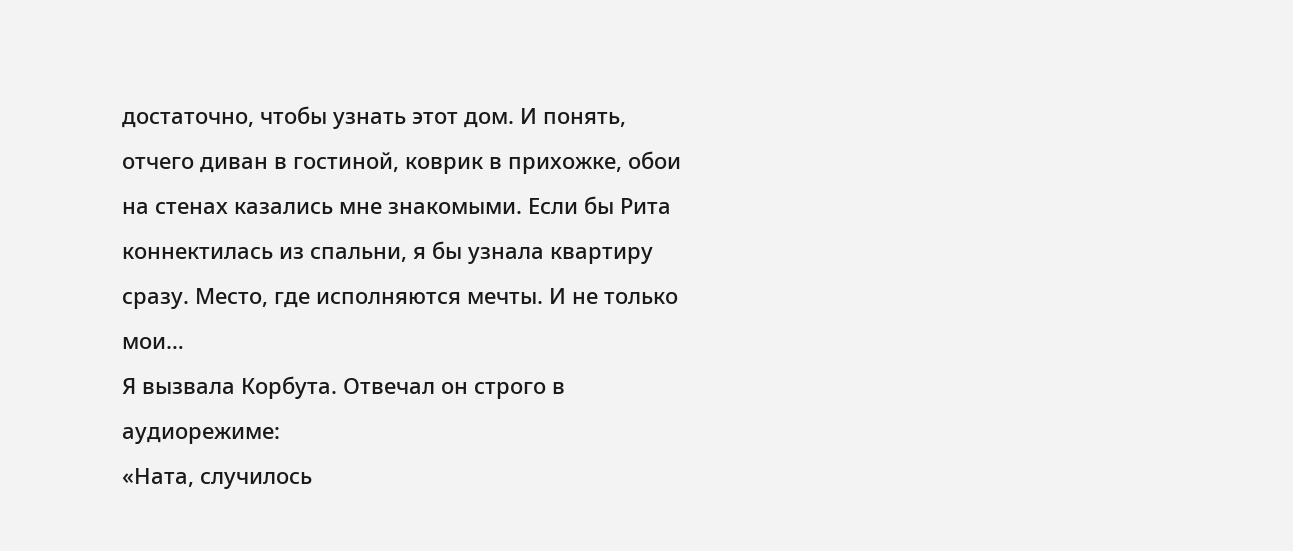достаточно, чтобы узнать этот дом. И понять, отчего диван в гостиной, коврик в прихожке, обои на стенах казались мне знакомыми. Если бы Рита коннектилась из спальни, я бы узнала квартиру сразу. Место, где исполняются мечты. И не только мои…
Я вызвала Корбута. Отвечал он строго в аудиорежиме:
«Ната, случилось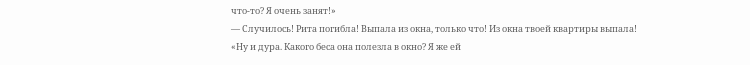что-то? Я очень занят!»
— Случилось! Рита погибла! Выпала из окна, только что! Из окна твоей квартиры выпала!
«Ну и дура. Какого беса она полезла в окно? Я же ей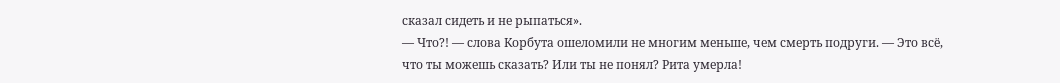сказал сидеть и не рыпаться».
— Что?! — слова Корбута ошеломили не многим меньше, чем смерть подруги. — Это всё, что ты можешь сказать? Или ты не понял? Рита умерла!